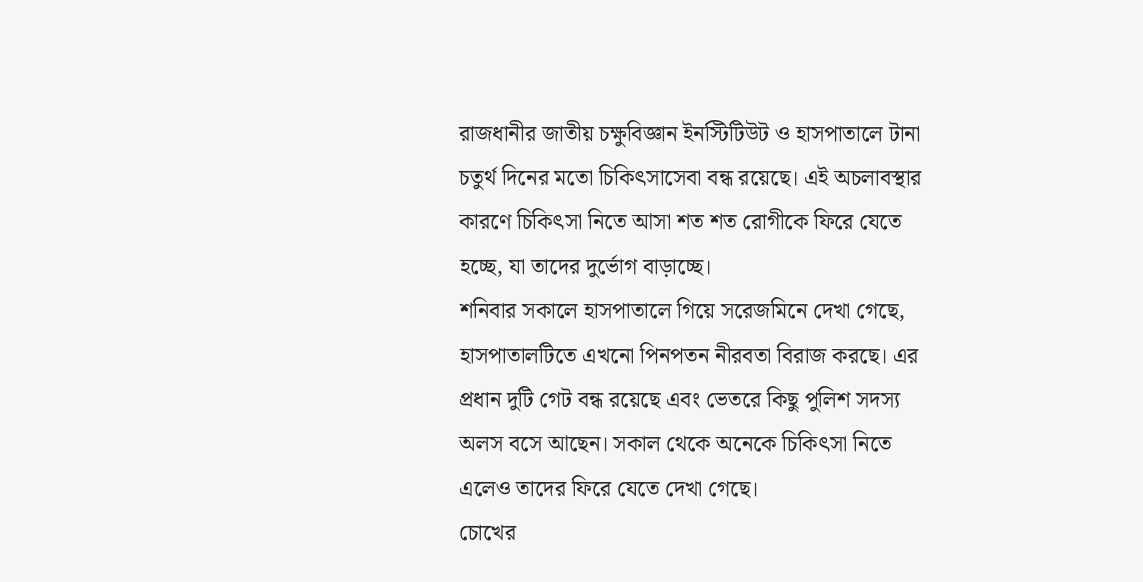রাজধানীর জাতীয় চক্ষুবিজ্ঞান ইনস্টিটিউট ও হাসপাতালে টানা চতুর্থ দিনের মতো চিকিৎসাসেবা বন্ধ রয়েছে। এই অচলাবস্থার কারণে চিকিৎসা নিতে আসা শত শত রোগীকে ফিরে যেতে হচ্ছে, যা তাদের দুর্ভোগ বাড়াচ্ছে।
শনিবার সকালে হাসপাতালে গিয়ে সরেজমিনে দেখা গেছে, হাসপাতালটিতে এখনো পিনপতন নীরবতা বিরাজ করছে। এর প্রধান দুটি গেট বন্ধ রয়েছে এবং ভেতরে কিছু পুলিশ সদস্য অলস বসে আছেন। সকাল থেকে অনেকে চিকিৎসা নিতে এলেও তাদের ফিরে যেতে দেখা গেছে।
চোখের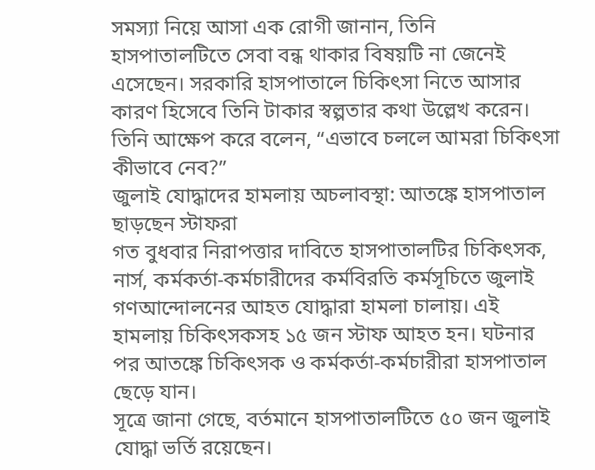সমস্যা নিয়ে আসা এক রোগী জানান, তিনি হাসপাতালটিতে সেবা বন্ধ থাকার বিষয়টি না জেনেই এসেছেন। সরকারি হাসপাতালে চিকিৎসা নিতে আসার কারণ হিসেবে তিনি টাকার স্বল্পতার কথা উল্লেখ করেন। তিনি আক্ষেপ করে বলেন, “এভাবে চললে আমরা চিকিৎসা কীভাবে নেব?”
জুলাই যোদ্ধাদের হামলায় অচলাবস্থা: আতঙ্কে হাসপাতাল ছাড়ছেন স্টাফরা
গত বুধবার নিরাপত্তার দাবিতে হাসপাতালটির চিকিৎসক, নার্স, কর্মকর্তা-কর্মচারীদের কর্মবিরতি কর্মসূচিতে জুলাই গণআন্দোলনের আহত যোদ্ধারা হামলা চালায়। এই হামলায় চিকিৎসকসহ ১৫ জন স্টাফ আহত হন। ঘটনার পর আতঙ্কে চিকিৎসক ও কর্মকর্তা-কর্মচারীরা হাসপাতাল ছেড়ে যান।
সূত্রে জানা গেছে, বর্তমানে হাসপাতালটিতে ৫০ জন জুলাই যোদ্ধা ভর্তি রয়েছেন।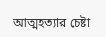আত্মহত্যার চেষ্টা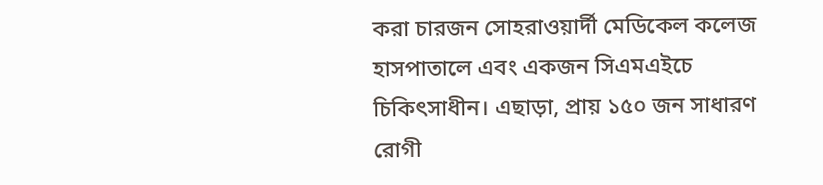করা চারজন সোহরাওয়ার্দী মেডিকেল কলেজ হাসপাতালে এবং একজন সিএমএইচে চিকিৎসাধীন। এছাড়া, প্রায় ১৫০ জন সাধারণ রোগী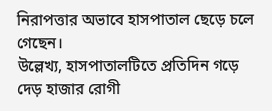নিরাপত্তার অভাবে হাসপাতাল ছেড়ে চলে গেছেন।
উল্লেখ্য, হাসপাতালটিতে প্রতিদিন গড়ে দেড় হাজার রোগী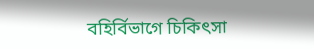বহির্বিভাগে চিকিৎসা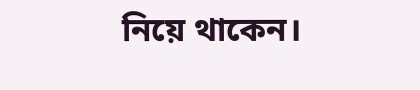নিয়ে থাকেন।